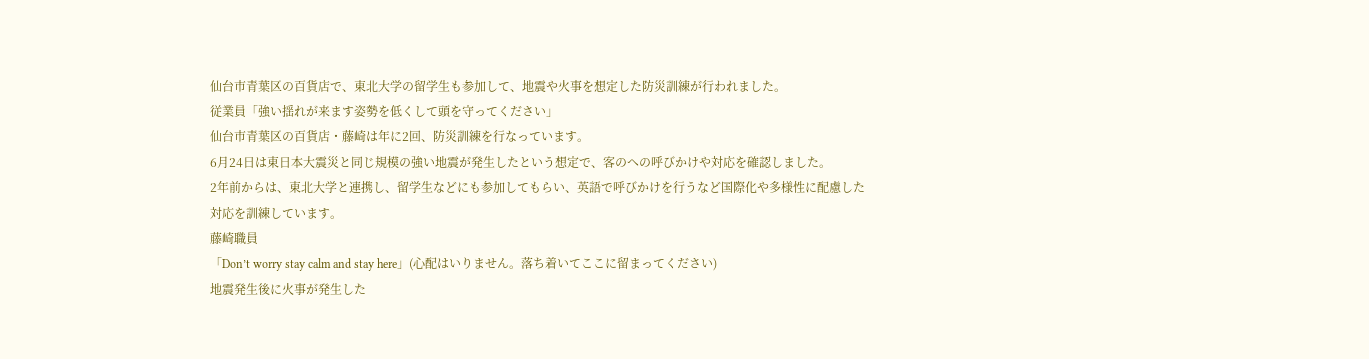仙台市青葉区の百貨店で、東北大学の留学生も参加して、地震や火事を想定した防災訓練が行われました。
従業員「強い揺れが来ます姿勢を低くして頭を守ってください」
仙台市青葉区の百貨店・藤崎は年に2回、防災訓練を行なっています。
6月24日は東日本大震災と同じ規模の強い地震が発生したという想定で、客のへの呼びかけや対応を確認しました。
2年前からは、東北大学と連携し、留学生などにも参加してもらい、英語で呼びかけを行うなど国際化や多様性に配慮した対応を訓練しています。
藤崎職員
「Don’t worry stay calm and stay here」(心配はいりません。落ち着いてここに留まってください)
地震発生後に火事が発生した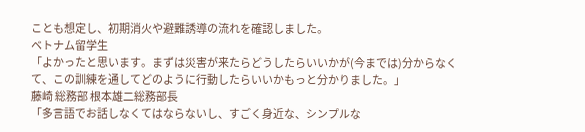ことも想定し、初期消火や避難誘導の流れを確認しました。
ベトナム留学生
「よかったと思います。まずは災害が来たらどうしたらいいかが(今までは)分からなくて、この訓練を通してどのように行動したらいいかもっと分かりました。」
藤崎 総務部 根本雄二総務部長
「多言語でお話しなくてはならないし、すごく身近な、シンプルな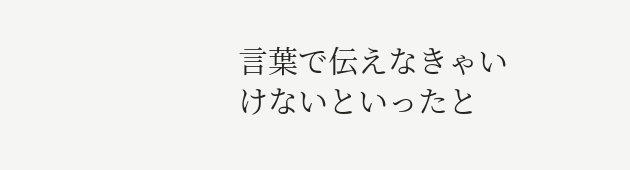言葉で伝えなきゃいけないといったと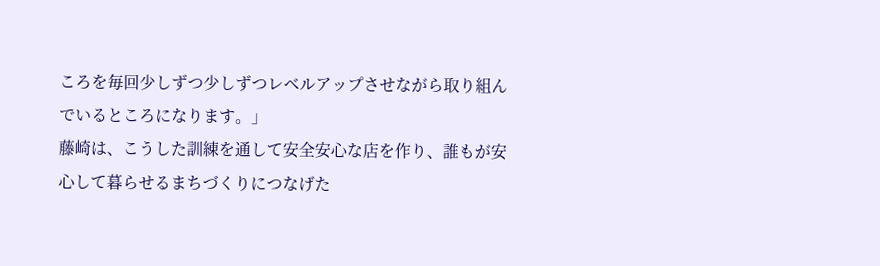ころを毎回少しずつ少しずつレベルアップさせながら取り組んでいるところになります。」
藤崎は、こうした訓練を通して安全安心な店を作り、誰もが安心して暮らせるまちづくりにつなげた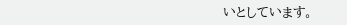いとしています。